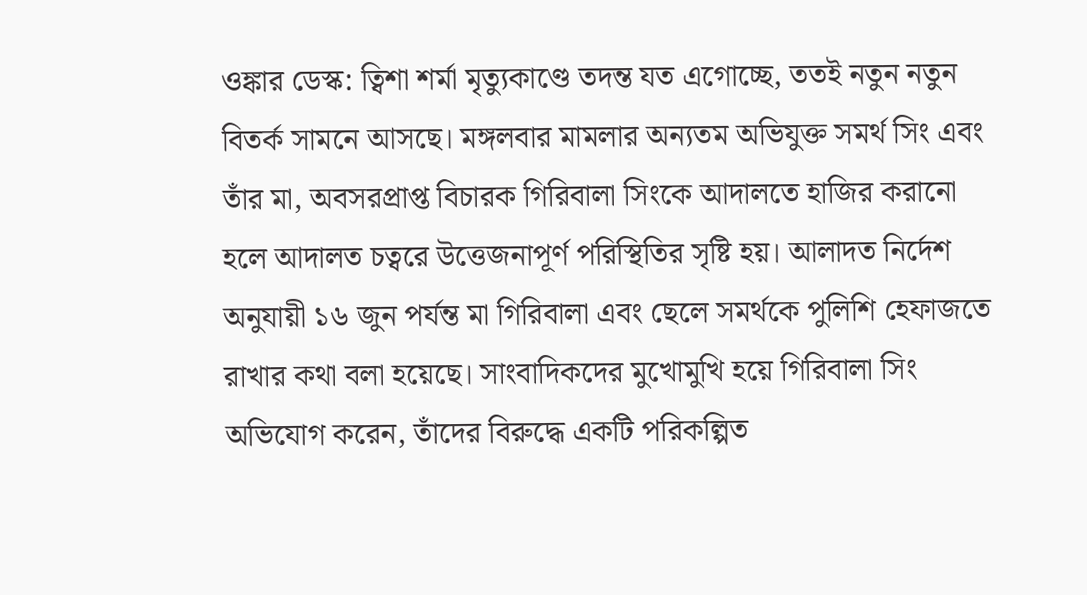ওঙ্কার ডেস্ক: ত্বিশা শর্মা মৃত্যুকাণ্ডে তদন্ত যত এগোচ্ছে, ততই নতুন নতুন বিতর্ক সামনে আসছে। মঙ্গলবার মামলার অন্যতম অভিযুক্ত সমর্থ সিং এবং তাঁর মা, অবসরপ্রাপ্ত বিচারক গিরিবালা সিংকে আদালতে হাজির করানো হলে আদালত চত্বরে উত্তেজনাপূর্ণ পরিস্থিতির সৃষ্টি হয়। আলাদত নির্দেশ অনুযায়ী ১৬ জুন পর্যন্ত মা গিরিবালা এবং ছেলে সমর্থকে পুলিশি হেফাজতে রাখার কথা বলা হয়েছে। সাংবাদিকদের মুখোমুখি হয়ে গিরিবালা সিং অভিযোগ করেন, তাঁদের বিরুদ্ধে একটি পরিকল্পিত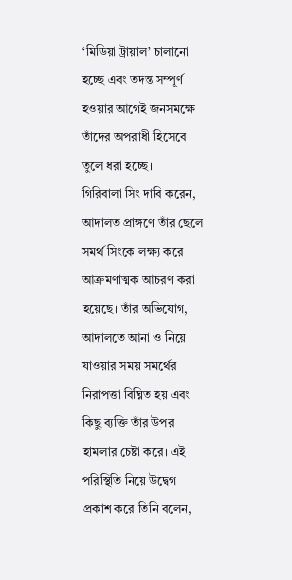‘মিডিয়া ট্রায়াল’ চালানো হচ্ছে এবং তদন্ত সম্পূর্ণ হওয়ার আগেই জনসমক্ষে তাঁদের অপরাধী হিসেবে তুলে ধরা হচ্ছে।
গিরিবালা সিং দাবি করেন, আদালত প্রাঙ্গণে তাঁর ছেলে সমর্থ সিংকে লক্ষ্য করে আক্রমণাত্মক আচরণ করা হয়েছে। তাঁর অভিযোগ, আদালতে আনা ও নিয়ে যাওয়ার সময় সমর্থের নিরাপত্তা বিঘ্নিত হয় এবং কিছু ব্যক্তি তাঁর উপর হামলার চেষ্টা করে। এই পরিস্থিতি নিয়ে উদ্বেগ প্রকাশ করে তিনি বলেন,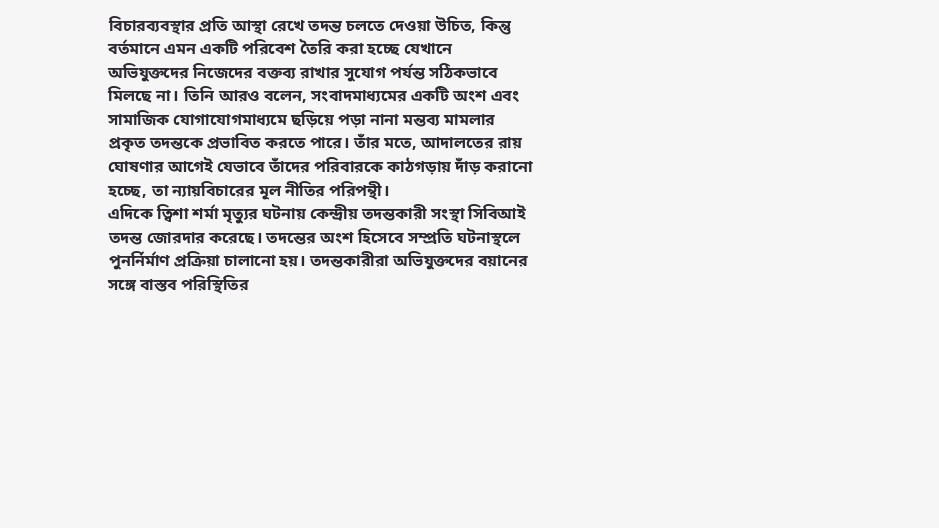বিচারব্যবস্থার প্রতি আস্থা রেখে তদন্ত চলতে দেওয়া উচিত, কিন্তু বর্তমানে এমন একটি পরিবেশ তৈরি করা হচ্ছে যেখানে অভিযুক্তদের নিজেদের বক্তব্য রাখার সুযোগ পর্যন্ত সঠিকভাবে মিলছে না। তিনি আরও বলেন, সংবাদমাধ্যমের একটি অংশ এবং সামাজিক যোগাযোগমাধ্যমে ছড়িয়ে পড়া নানা মন্তব্য মামলার প্রকৃত তদন্তকে প্রভাবিত করতে পারে। তাঁর মতে, আদালতের রায় ঘোষণার আগেই যেভাবে তাঁদের পরিবারকে কাঠগড়ায় দাঁড় করানো হচ্ছে, তা ন্যায়বিচারের মূল নীতির পরিপন্থী।
এদিকে ত্বিশা শর্মা মৃত্যুর ঘটনায় কেন্দ্রীয় তদন্তকারী সংস্থা সিবিআই তদন্ত জোরদার করেছে। তদন্তের অংশ হিসেবে সম্প্রতি ঘটনাস্থলে পুনর্নির্মাণ প্রক্রিয়া চালানো হয়। তদন্তকারীরা অভিযুক্তদের বয়ানের সঙ্গে বাস্তব পরিস্থিতির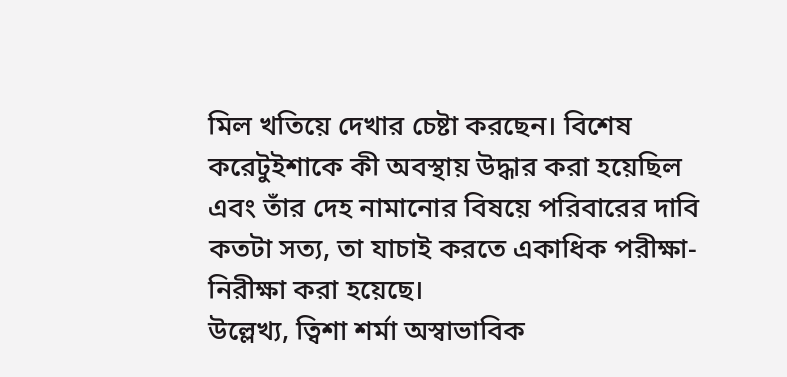মিল খতিয়ে দেখার চেষ্টা করছেন। বিশেষ করেটুইশাকে কী অবস্থায় উদ্ধার করা হয়েছিল এবং তাঁর দেহ নামানোর বিষয়ে পরিবারের দাবি কতটা সত্য, তা যাচাই করতে একাধিক পরীক্ষা-নিরীক্ষা করা হয়েছে।
উল্লেখ্য, ত্বিশা শর্মা অস্বাভাবিক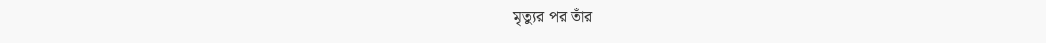মৃত্যুর পর তাঁর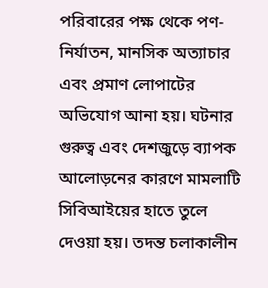পরিবারের পক্ষ থেকে পণ-নির্যাতন, মানসিক অত্যাচার এবং প্রমাণ লোপাটের অভিযোগ আনা হয়। ঘটনার গুরুত্ব এবং দেশজুড়ে ব্যাপক আলোড়নের কারণে মামলাটি সিবিআইয়ের হাতে তুলে দেওয়া হয়। তদন্ত চলাকালীন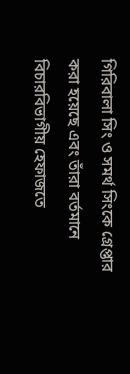গিরিবালা সিং ও সমর্থ সিংকে গ্রেপ্তার করা হয়েছে এবং তাঁরা বর্তমানে বিচারবিভাগীয় হেফাজতে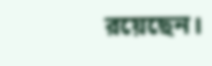রয়েছেন।